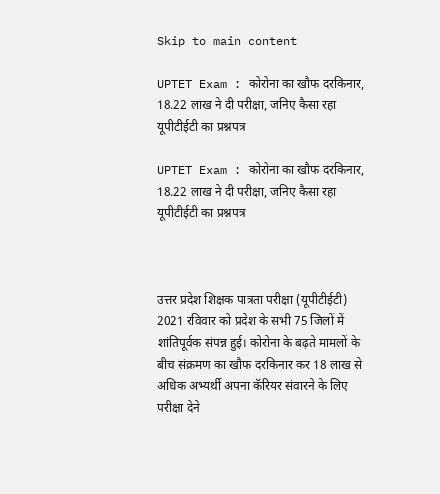Skip to main content

UPTET Exam : कोरोना का खौफ दरकिनार, 18.22 लाख ने दी परीक्षा, जनिए कैसा रहा यूपीटीईटी का प्रश्नपत्र

UPTET Exam : कोरोना का खौफ दरकिनार, 18.22 लाख ने दी परीक्षा, जनिए कैसा रहा यूपीटीईटी का प्रश्नपत्र



उत्तर प्रदेश शिक्षक पात्रता परीक्षा (यूपीटीईटी) 2021 रविवार को प्रदेश के सभी 75 जिलों में शांतिपूर्वक संपन्न हुई। कोरोना के बढ़ते मामलों के बीच संक्रमण का खौफ दरकिनार कर 18 लाख से अधिक अभ्यर्थी अपना कॅरियर संवारने के लिए परीक्षा देने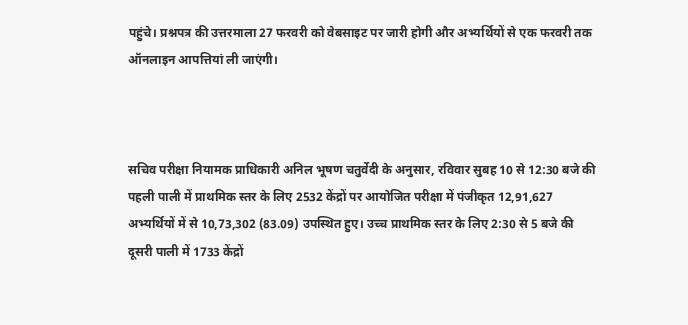पहुंचे। प्रश्नपत्र की उत्तरमाला 27 फरवरी को वेबसाइट पर जारी होगी और अभ्यर्थियों से एक फरवरी तक ऑनलाइन आपत्तियां ली जाएंगी।



सचिव परीक्षा नियामक प्राधिकारी अनिल भूषण चतुर्वेदी के अनुसार, रविवार सुबह 10 से 12:30 बजे की पहली पाली में प्राथमिक स्तर के लिए 2532 केंद्रों पर आयोजित परीक्षा में पंजीकृत 12,91,627 अभ्यर्थियों में से 10,73,302 (83.09) उपस्थित हुए। उच्च प्राथमिक स्तर के लिए 2:30 से 5 बजे की दूसरी पाली में 1733 केंद्रों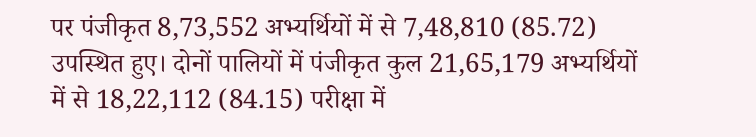पर पंजीकृत 8,73,552 अभ्यर्थियों में से 7,48,810 (85.72) उपस्थित हुए। दोनों पालियों में पंजीकृत कुल 21,65,179 अभ्यर्थियों में से 18,22,112 (84.15) परीक्षा में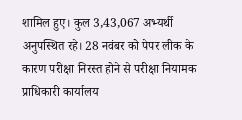शामिल हुए। कुल 3,43,067 अभ्यर्थी अनुपस्थित रहे। 28 नवंबर को पेपर लीक के कारण परीक्षा निरस्त होने से परीक्षा नियामक प्राधिकारी कार्यालय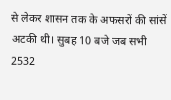से लेकर शासन तक के अफसरों की सांसें अटकी थी। सुबह 10 बजे जब सभी 2532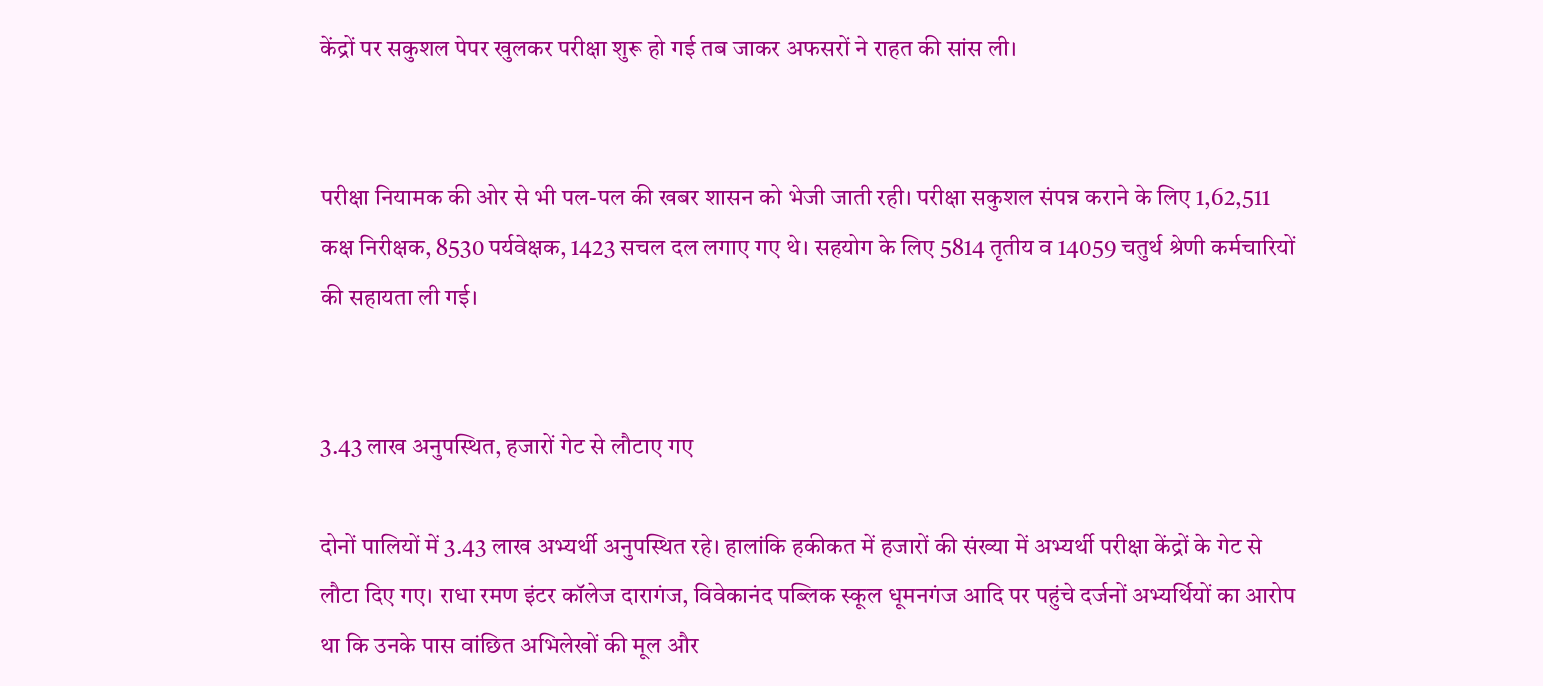केंद्रों पर सकुशल पेपर खुलकर परीक्षा शुरू हो गई तब जाकर अफसरों ने राहत की सांस ली।


परीक्षा नियामक की ओर से भी पल-पल की खबर शासन को भेजी जाती रही। परीक्षा सकुशल संपन्न कराने के लिए 1,62,511 कक्ष निरीक्षक, 8530 पर्यवेक्षक, 1423 सचल दल लगाए गए थे। सहयोग के लिए 5814 तृतीय व 14059 चतुर्थ श्रेणी कर्मचारियों की सहायता ली गई।


3.43 लाख अनुपस्थित, हजारों गेट से लौटाए गए

दोनों पालियों में 3.43 लाख अभ्यर्थी अनुपस्थित रहे। हालांकि हकीकत में हजारों की संख्या में अभ्यर्थी परीक्षा केंद्रों के गेट से लौटा दिए गए। राधा रमण इंटर कॉलेज दारागंज, विवेकानंद पब्लिक स्कूल धूमनगंज आदि पर पहुंचे दर्जनों अभ्यर्थियों का आरोप था कि उनके पास वांछित अभिलेखों की मूल और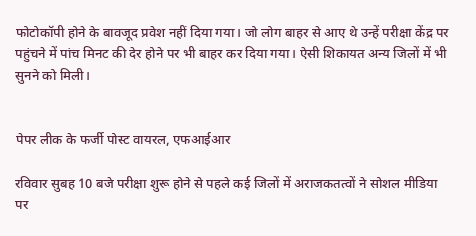फोटोकॉपी होने के बावजूद प्रवेश नहीं दिया गया। जो लोग बाहर से आए थे उन्हें परीक्षा केंद्र पर पहुंचने में पांच मिनट की देर होने पर भी बाहर कर दिया गया। ऐसी शिकायत अन्य जिलों में भी सुनने को मिली।


पेपर लीक के फर्जी पोस्ट वायरल, एफआईआर

रविवार सुबह 10 बजे परीक्षा शुरू होने से पहले कई जिलों में अराजकतत्वों ने सोशल मीडिया पर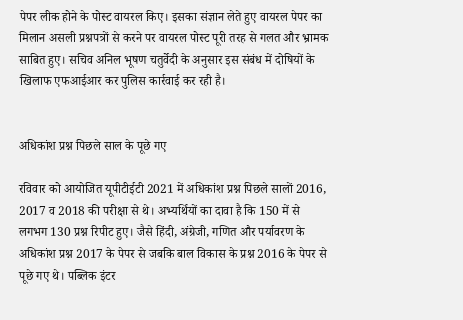पेपर लीक होने के पोस्ट वायरल किए। इसका संज्ञान लेते हुए वायरल पेपर का मिलान असली प्रश्नपत्रों से करने पर वायरल पोस्ट पूरी तरह से गलत और भ्रामक साबित हुए। सचिव अनिल भूषण चतुर्वेदी के अनुसार इस संबंध में दोषियों के खिलाफ एफआईआर कर पुलिस कार्रवाई कर रही है।


अधिकांश प्रश्न पिछले साल के पूछे गए

रविवार को आयोजित यूपीटीईटी 2021 में अधिकांश प्रश्न पिछले सालों 2016, 2017 व 2018 की परीक्षा से थे। अभ्यर्थियों का दावा है कि 150 में से लगभग 130 प्रश्न रिपीट हुए। जैसे हिंदी, अंग्रेजी, गणित और पर्यावरण के अधिकांश प्रश्न 2017 के पेपर से जबकि बाल विकास के प्रश्न 2016 के पेपर से पूछे गए थे। पब्लिक इंटर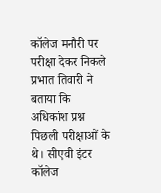कॉलेज मनौरी पर परीक्षा देकर निकले प्रभात तिवारी ने बताया कि अधिकांश प्रश्न पिछली परीक्षाओं के थे। सीएवी इंटर कॉलेज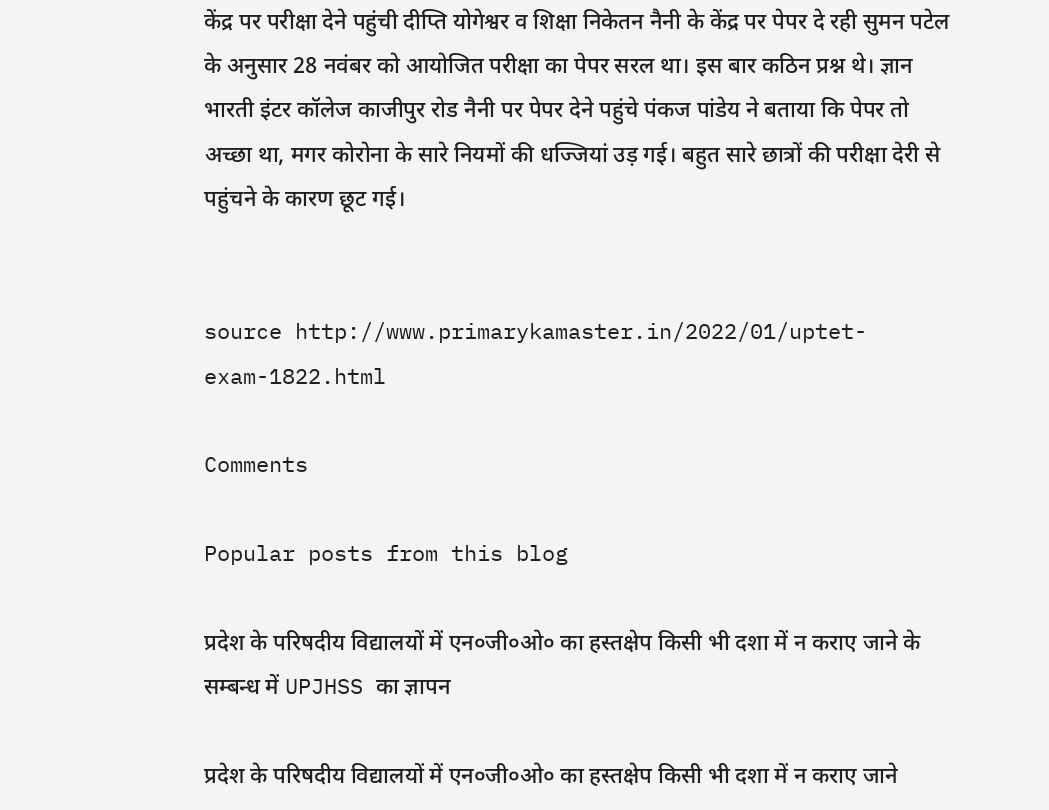केंद्र पर परीक्षा देने पहुंची दीप्ति योगेश्वर व शिक्षा निकेतन नैनी के केंद्र पर पेपर दे रही सुमन पटेल के अनुसार 28 नवंबर को आयोजित परीक्षा का पेपर सरल था। इस बार कठिन प्रश्न थे। ज्ञान भारती इंटर कॉलेज काजीपुर रोड नैनी पर पेपर देने पहुंचे पंकज पांडेय ने बताया कि पेपर तो अच्छा था, मगर कोरोना के सारे नियमों की धज्जियां उड़ गई। बहुत सारे छात्रों की परीक्षा देरी से पहुंचने के कारण छूट गई।


source http://www.primarykamaster.in/2022/01/uptet-exam-1822.html

Comments

Popular posts from this blog

प्रदेश के परिषदीय विद्यालयों में एन०जी०ओ० का हस्तक्षेप किसी भी दशा में न कराए जाने के सम्बन्ध में UPJHSS का ज्ञापन

प्रदेश के परिषदीय विद्यालयों में एन०जी०ओ० का हस्तक्षेप किसी भी दशा में न कराए जाने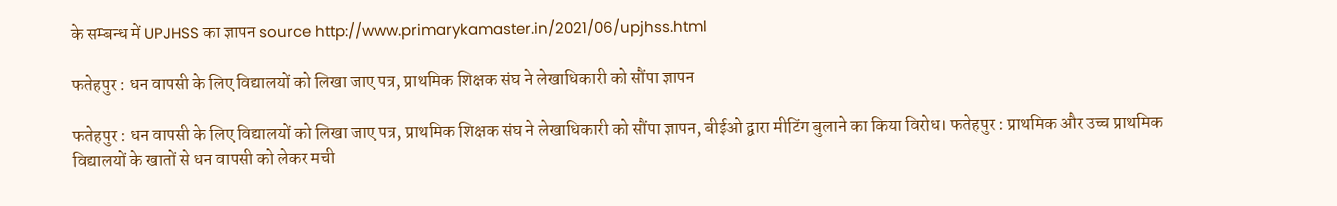के सम्बन्ध में UPJHSS का ज्ञापन source http://www.primarykamaster.in/2021/06/upjhss.html

फतेहपुर : धन वापसी के लिए विद्यालयों को लिखा जाए पत्र, प्राथमिक शिक्षक संघ ने लेखाधिकारी को सौंपा ज्ञापन

फतेहपुर : धन वापसी के लिए विद्यालयों को लिखा जाए पत्र, प्राथमिक शिक्षक संघ ने लेखाधिकारी को सौंपा ज्ञापन, बीईओ द्वारा मीटिंग बुलाने का किया विरोध। फतेहपुर : प्राथमिक और उच्च प्राथमिक विद्यालयों के खातों से धन वापसी को लेकर मची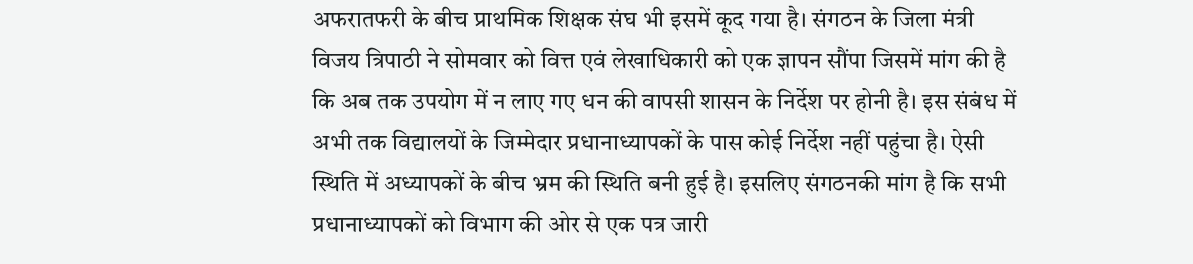अफरातफरी के बीच प्राथमिक शिक्षक संघ भी इसमें कूद गया है। संगठन के जिला मंत्री विजय त्रिपाठी ने सोमवार को वित्त एवं लेखाधिकारी को एक ज्ञापन सौंपा जिसमें मांग की है कि अब तक उपयोग में न लाए गए धन की वापसी शासन के निर्देश पर होनी है। इस संबंध में अभी तक विद्यालयों के जिम्मेदार प्रधानाध्यापकों के पास कोई निर्देश नहीं पहुंचा है। ऐसी स्थिति में अध्यापकों के बीच भ्रम की स्थिति बनी हुई है। इसलिए संगठनकी मांग है कि सभी प्रधानाध्यापकों को विभाग की ओर से एक पत्र जारी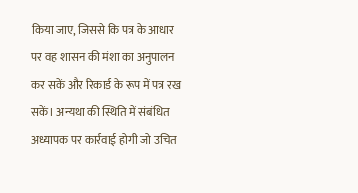किया जाए, जिससे कि पत्र के आधार पर वह शासन की मंशा का अनुपालन कर सकें और रिकार्ड के रूप में पत्र रख सकें। अन्यथा की स्थिति में संबंधित अध्यापक पर कार्रवाई होगी जो उचित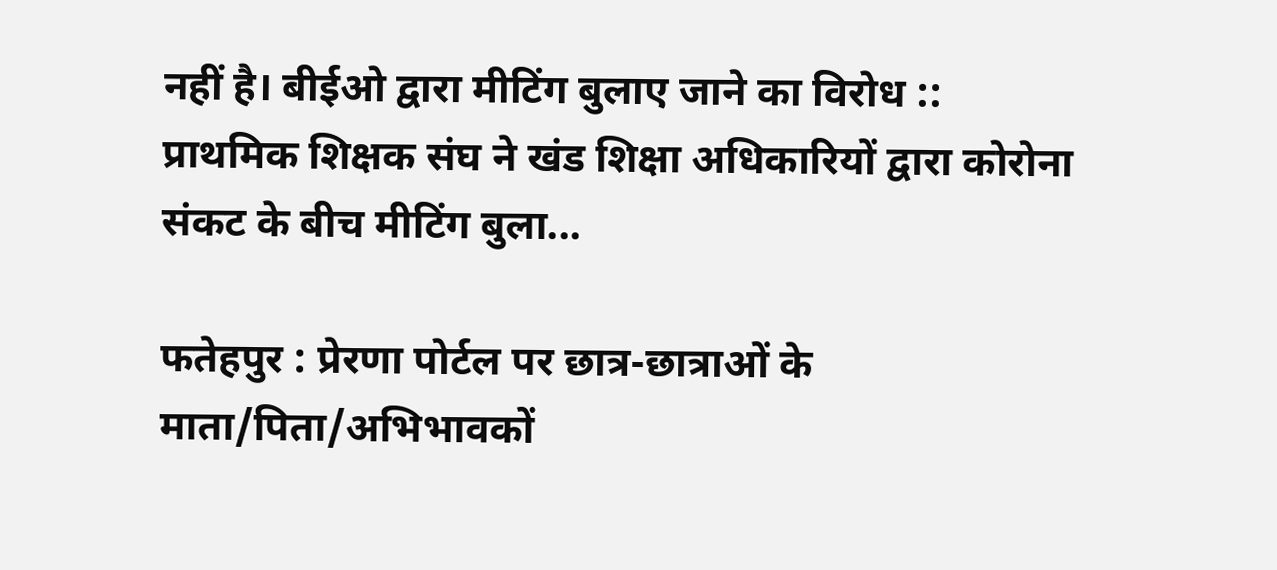नहीं है। बीईओ द्वारा मीटिंग बुलाए जाने का विरोध :: प्राथमिक शिक्षक संघ ने खंड शिक्षा अधिकारियों द्वारा कोरोना संकट के बीच मीटिंग बुला...

फतेहपुर : प्रेरणा पोर्टल पर छात्र-छात्राओं के माता/पिता/अभिभावकों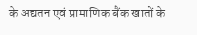के अद्यतन एवं प्रामाणिक बैंक खातों के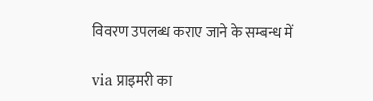विवरण उपलब्ध कराए जाने के सम्बन्ध में

via प्राइमरी का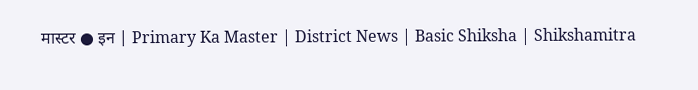मास्टर ● इन | Primary Ka Master | District News | Basic Shiksha | Shikshamitra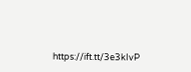https://ift.tt/3e3kIvP